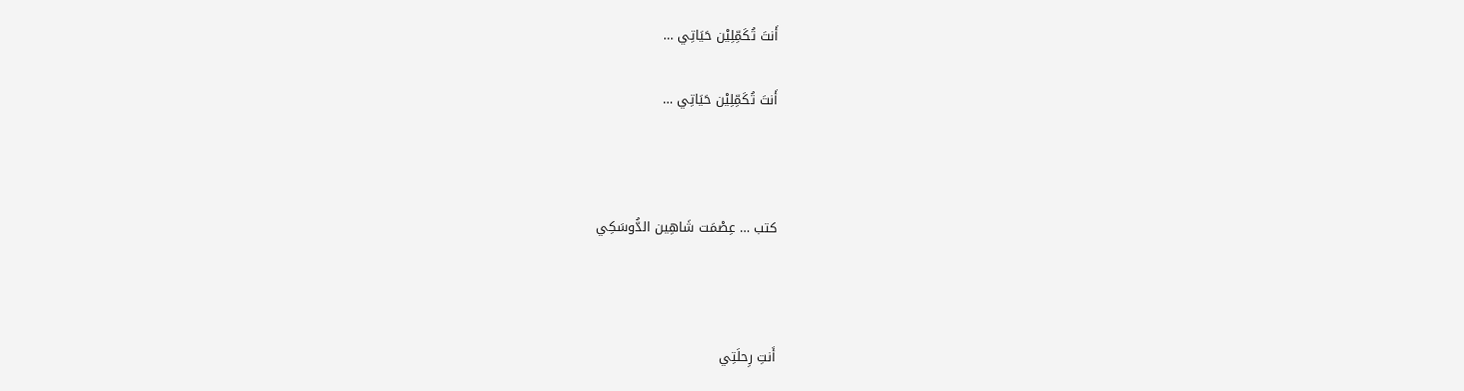أَنتَ تُكَمِّلِيْن حَيَاتِي …

أَنتَ تُكَمِّلِيْن حَيَاتِي …



كتب … عِصْمَت شَاهِين الدُّوسَكِي



أَنتِ رِحلَتِي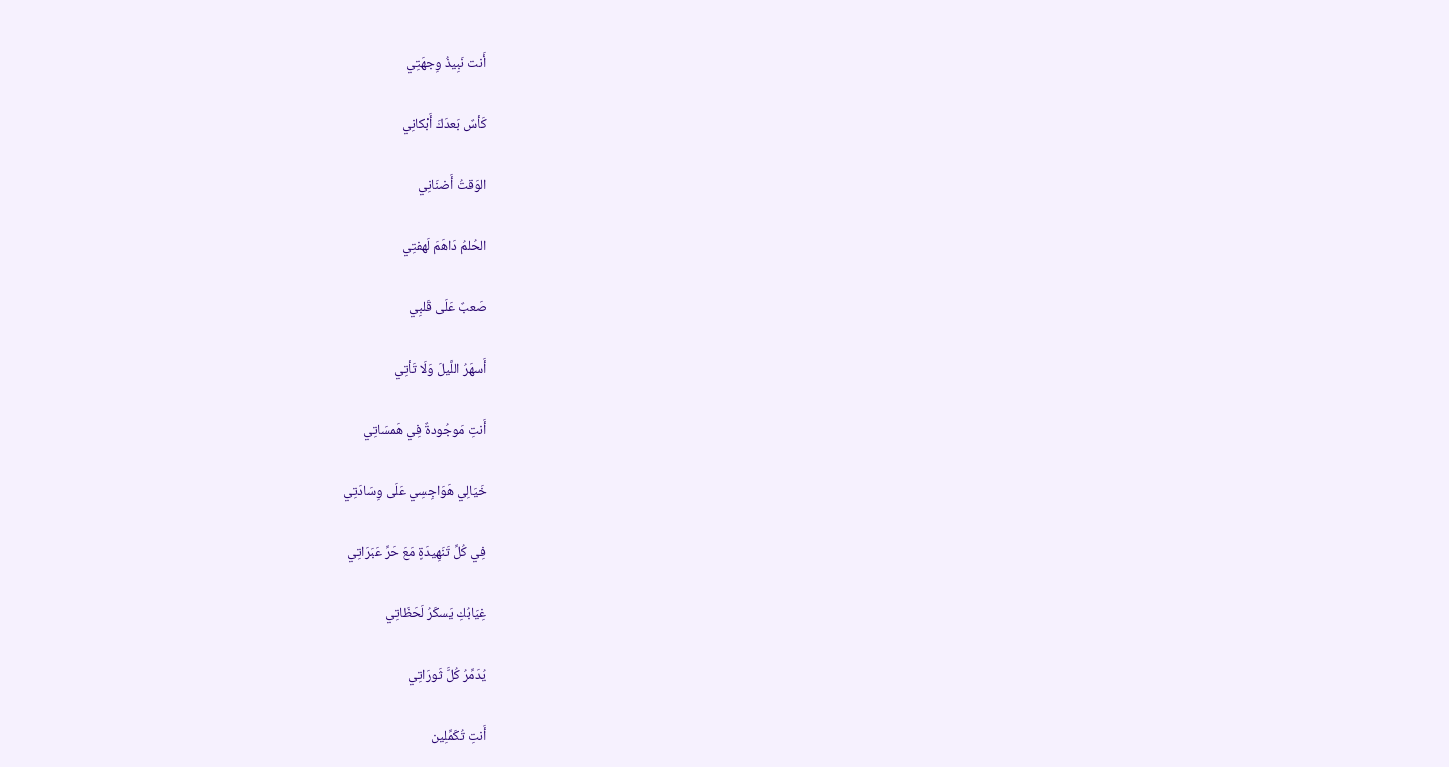أَنت نَبِيذُ وِجهَتِي

كَأسٌ بَعدَكَ أَبْكانِي

الوَقتُ أَضنَانِي

الحُلمُ دَاهَمَ لَهفتِي

صَعبٌ عَلَى قَلبِي

أَسهَرُ اللَّيلَ وَلَا تَأتِي

أَنتِ مَوجُودةٌ فِي هَمسَاتِي

خَيَالِي هَوَاجِسِي عَلَى وِسَادَتِي

فِي كُلِّ تَنَهِيدَةٍ مَعَ حَرِّ عَبَرَاتِي

غِيَابُكِ يَسكَرُ لَحَظَاتِي

يُدَمِّرُ كُلَّ ثَورَاتِي

أَنتِ تُكَمِّلِين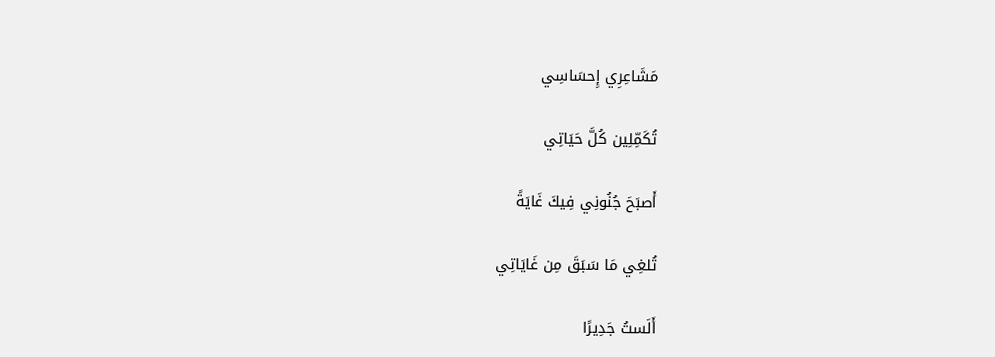مَشَاعِرِي إِحسَاسِي

تُكَمِّلِين كُلَّ حَيَاتِي

أَصبَحَ جُنُونِي فِيكَ غَايَةً

تُلغِي مَا سَبَقَ مِن غَايَاتِي

أَلَستُ جَدِيرًا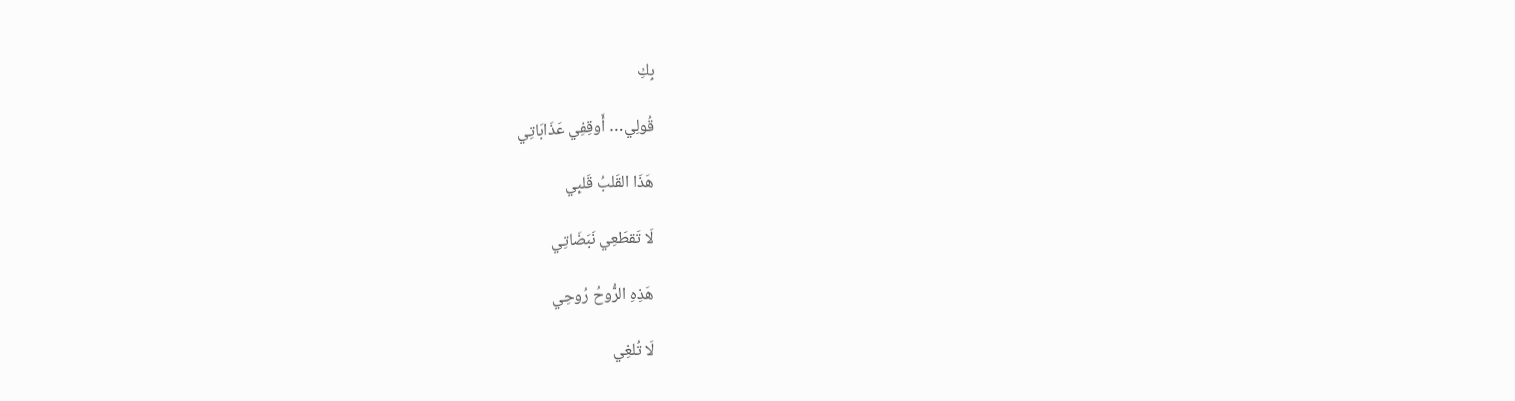بِكِ

قُولِي… أَوقِفِي عَذَابَاتِي

هَذَا القَلبُ قَلبِي

لَا تَقطَعِي نَبَضَاتِي

هَذِهِ الرُّوحُ رُوحِي

لَا تُلغِي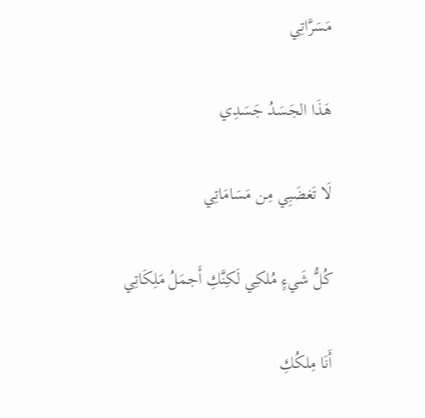مَسَرَّاتِي

هَذَا الجَسَدُ جَسَدِي

لَا تَغضَبِي مِن مَسَامَاتِي

كُلُّ شَيءٍ مُلكِي لَكِنَّكِ أَجمَلُ مَلِكَاتِي

أَنَا مِلكُكِ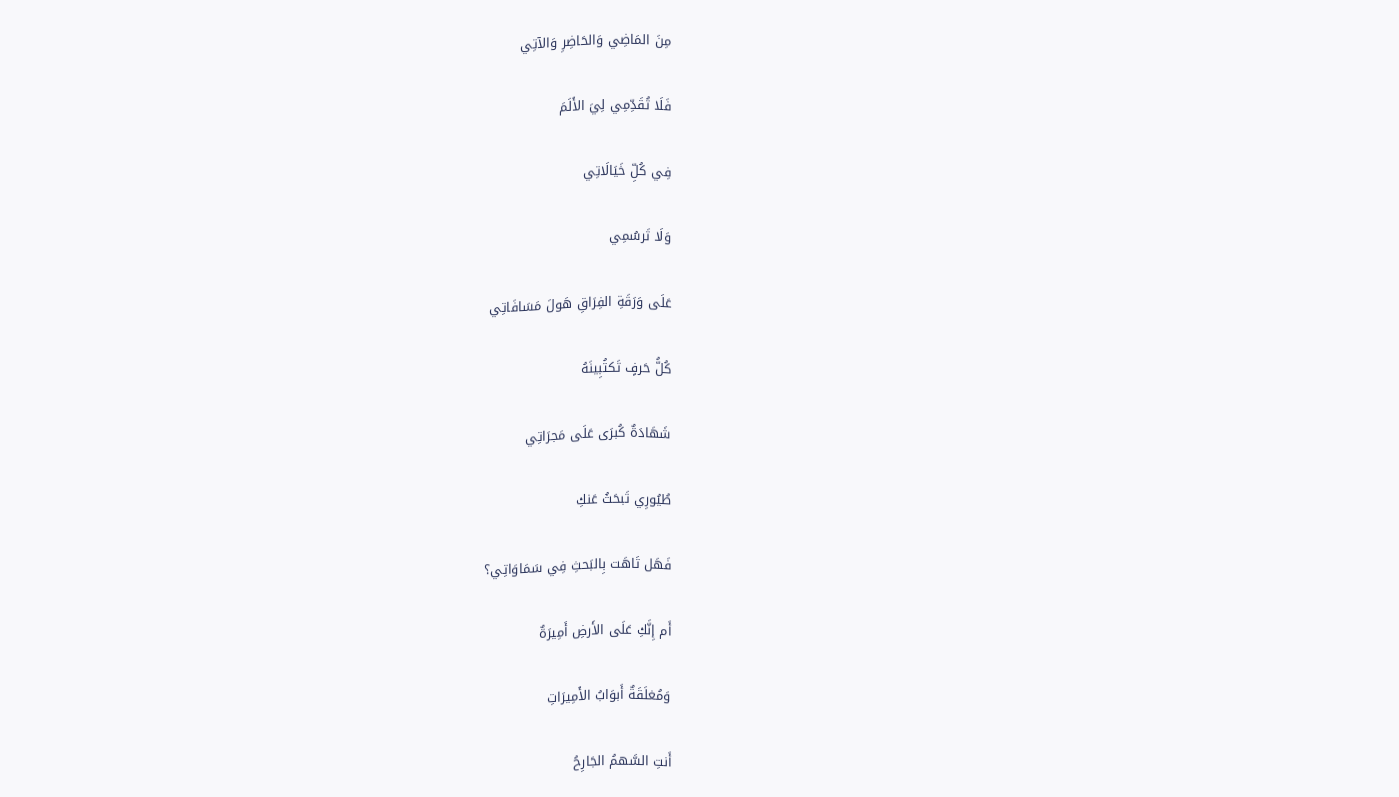مِنَ المَاضِي وَالحَاضِرِ وَالآتِي

فَلَا تُقَدِّمِي لِيَ الأَلَمَ

فِي كُلِّ خَيَالَاتِي

وَلَا تَرسُمِي

عَلَى وَرَقَةِ الفِرَاقِ هَولَ مَسَافَاتِي

كُلُّ حَرفٍ تَكتُبِينَهُ

شَهَادَةٌ كُبرَى عَلَى مَجرَاتِي

طُيُورِي تَبحَثُ عَنكِ

فَهَل تَاهَت بِالبَحثِ فِي سَمَاوَاتِي؟

أَم إِنَّكِ عَلَى الأَرضِ أَمِيرَةٌ

وَمُغلَقَةٌ أَبوَابُ الأَمِيرَاتِ

أَنتِ السَّهمُ الجَارِحُ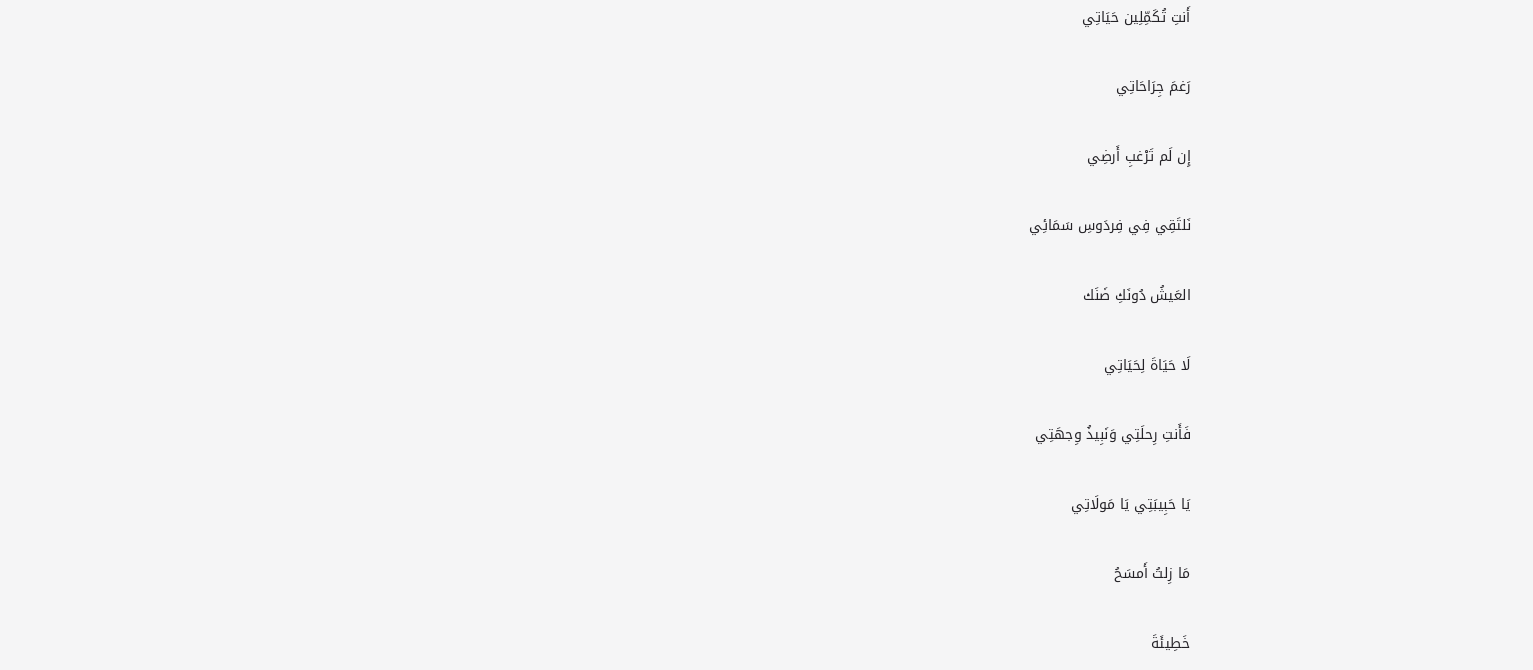أَنتِ تُكَمِّلِين حَيَاتِي

رَغمَ جِرَاحَاتِي

إِن لَم تَرْغبِ أَرضِي

نَلتَقِي فِي فِردَوسِ سَمَائِي

العَيشُ دُونَكِ ضَنَك

لَا حَيَاةَ لِحَيَاتِي

فَأَنتِ رِحلَتِي وَنَبِيذُ وِجهَتِي

يَا حَبِيبَتِي يَا مَولَاتِي

مَا زِلتُ أَمسَحُ

خَطِيئَةَ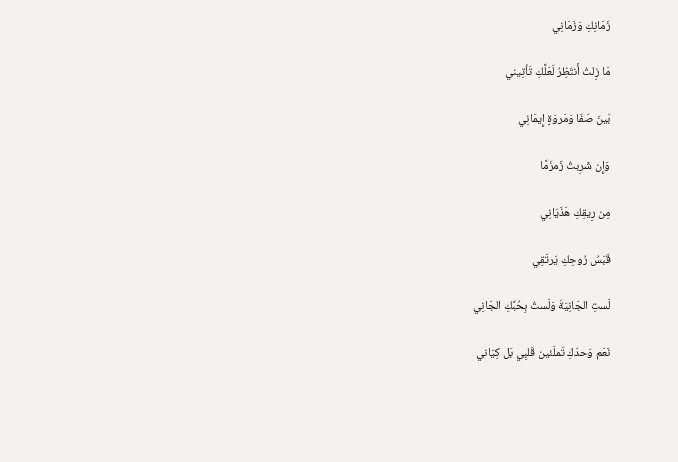زَمَانِكِ وَزَمَانِي

مَا زِلتُ أَنتَظِرُ لَعَلَّكِ تَأتِيني

بَينَ صَفَا وَمَروَةٍ إِيمَانِي

وَإِن شَرِبتُ زَمزَمًا

مِن رِيقِكِ هَذَيَانِي

قَبَسُ رُوحِكِ يَرتَقِي

لَستِ الجَانِيَةَ وَلَستُ بِحُبِّكِ الجَانِي

نَعَم وَحدَكِ تَملَئين قَلبِي بَل كِيَاني